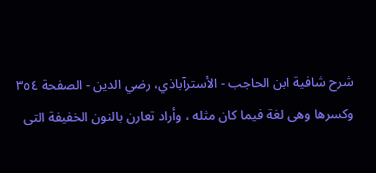شرح شافية ابن الحاجب - الأسترآباذي، رضي الدين - الصفحة ٣٥٤
وكسرها وهى لغة فيما كان مثله ، وأراد تعارن بالنون الخفيفة التى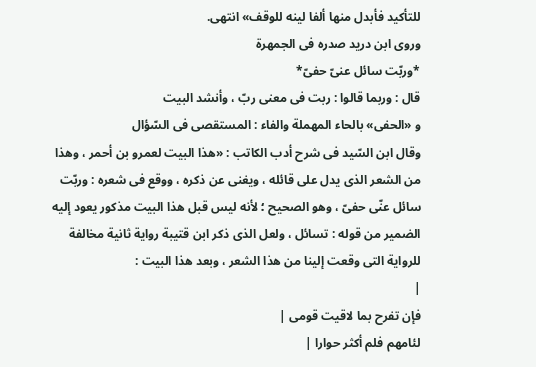للتأكيد فأبدل منها ألفا لينه للوقف» انتهى.
وروى ابن دريد صدره فى الجمهرة
*وربّت سائل عنىّ حفىّ*
قال : وربما قالوا : ربت فى معنى ربّ ، وأنشد البيت
و «الحفى» بالحاء المهملة والفاء : المستقصى فى السّؤال
وقال ابن السّيد فى شرح أدب الكاتب : «هذا البيت لعمرو بن أحمر ، وهذا من الشعر الذى يدل على قائله ، ويغنى عن ذكره ، ووقع فى شعره : وربّت سائل عنّى حفىّ ، وهو الصحيح ؛ لأنه ليس قبل هذا البيت مذكور يعود إليه الضمير من قوله : تسائل ، ولعل الذى ذكر ابن قتيبة رواية ثانية مخالفة للرواية التى وقعت إلينا من هذا الشعر ، وبعد هذا البيت :
|
فإن تفرح بما لاقيت قومى |
لئامهم فلم أكثر حوارا |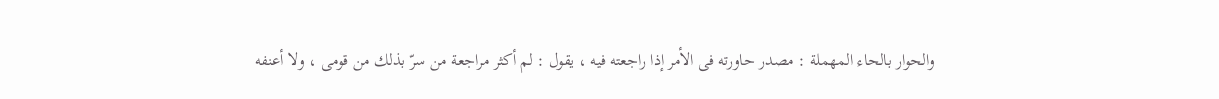والحوار بالحاء المهملة : مصدر حاورته فى الأمر إذا راجعته فيه ، يقول : لم أكثر مراجعة من سرّ بذلك من قومى ، ولا أعنفه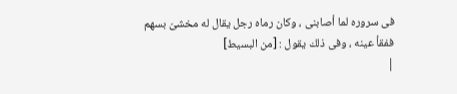فى سروره لما أصابنى ، وكان رماه رجل يقال له مخشىّ بسهم ففقأ عينه ، وفى ذلك يقول : [من البسيط]
|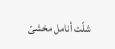شلّت أنامل مخشىّ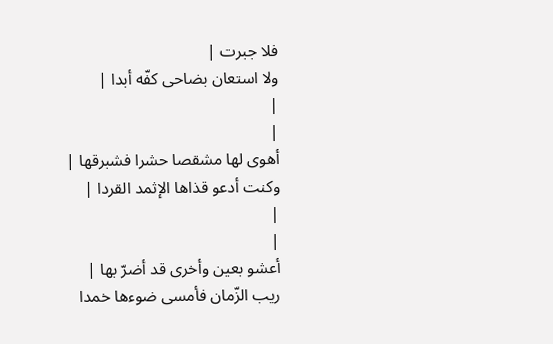فلا جبرت |
ولا استعان بضاحى كفّه أبدا |
|
|
أهوى لها مشقصا حشرا فشبرقها |
وكنت أدعو قذاها الإثمد القردا |
|
|
أعشو بعين وأخرى قد أضرّ بها |
ريب الزّمان فأمسى ضوءها خمدا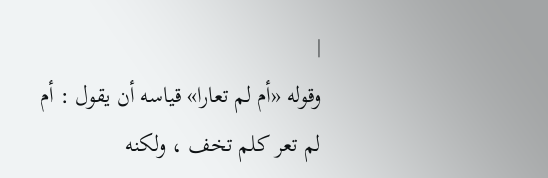|
وقوله «أم لم تعارا» قياسه أن يقول : أم لم تعر كلم تخف ، ولكنه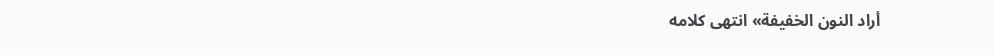أراد النون الخفيفة» انتهى كلامه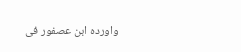واورده ابن عصفور فى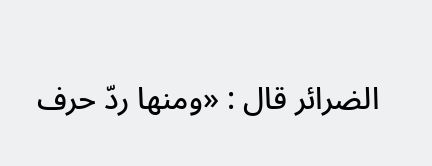الضرائر قال : «ومنها ردّ حرف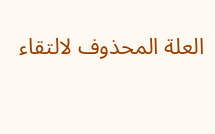العلة المحذوف لالتقاء